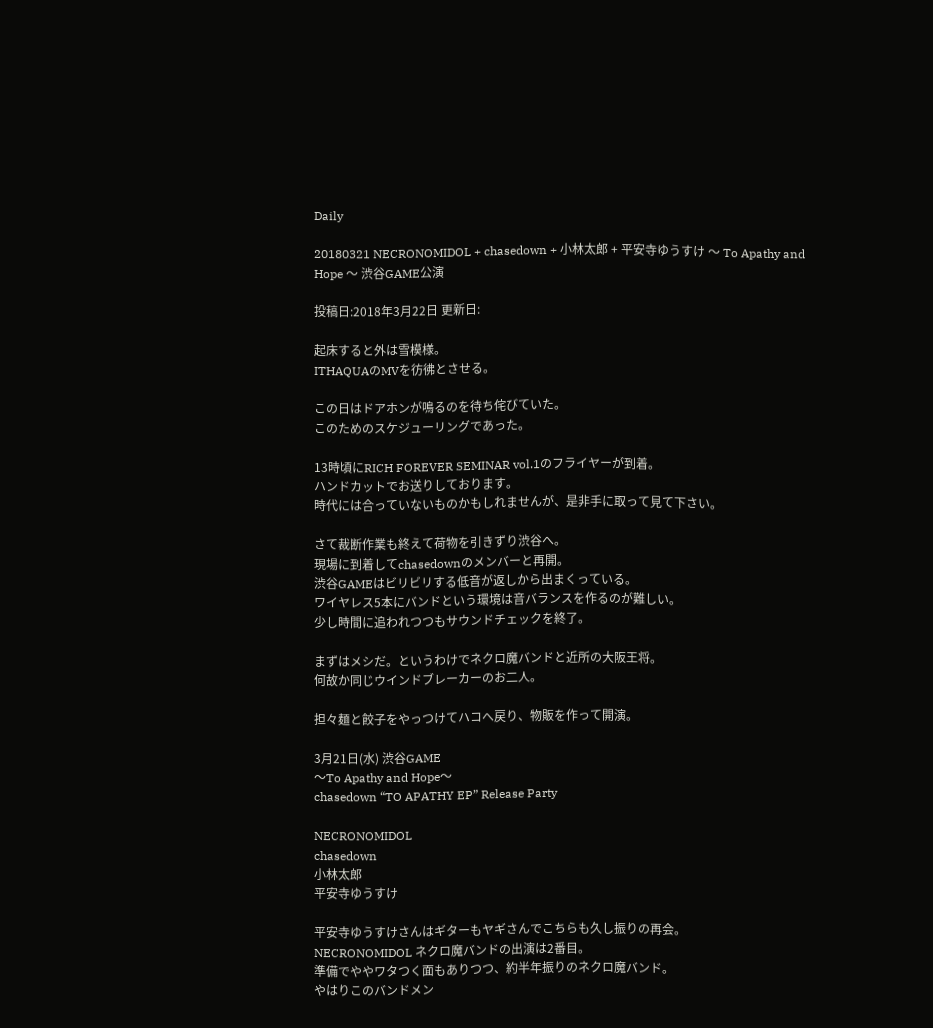Daily

20180321 NECRONOMIDOL + chasedown + 小林太郎 + 平安寺ゆうすけ 〜 To Apathy and Hope 〜 渋谷GAME公演

投稿日:2018年3月22日 更新日:

起床すると外は雪模様。
ITHAQUAのMVを彷彿とさせる。

この日はドアホンが鳴るのを待ち侘びていた。
このためのスケジューリングであった。

13時頃にRICH FOREVER SEMINAR vol.1のフライヤーが到着。
ハンドカットでお送りしております。
時代には合っていないものかもしれませんが、是非手に取って見て下さい。

さて裁断作業も終えて荷物を引きずり渋谷へ。
現場に到着してchasedownのメンバーと再開。
渋谷GAMEはビリビリする低音が返しから出まくっている。
ワイヤレス5本にバンドという環境は音バランスを作るのが難しい。
少し時間に追われつつもサウンドチェックを終了。

まずはメシだ。というわけでネクロ魔バンドと近所の大阪王将。
何故か同じウインドブレーカーのお二人。

担々麺と餃子をやっつけてハコへ戻り、物販を作って開演。

3月21日(水) 渋谷GAME
〜To Apathy and Hope〜
chasedown “TO APATHY EP” Release Party

NECRONOMIDOL
chasedown
小林太郎
平安寺ゆうすけ

平安寺ゆうすけさんはギターもヤギさんでこちらも久し振りの再会。
NECRONOMIDOL ネクロ魔バンドの出演は2番目。
準備でややワタつく面もありつつ、約半年振りのネクロ魔バンド。
やはりこのバンドメン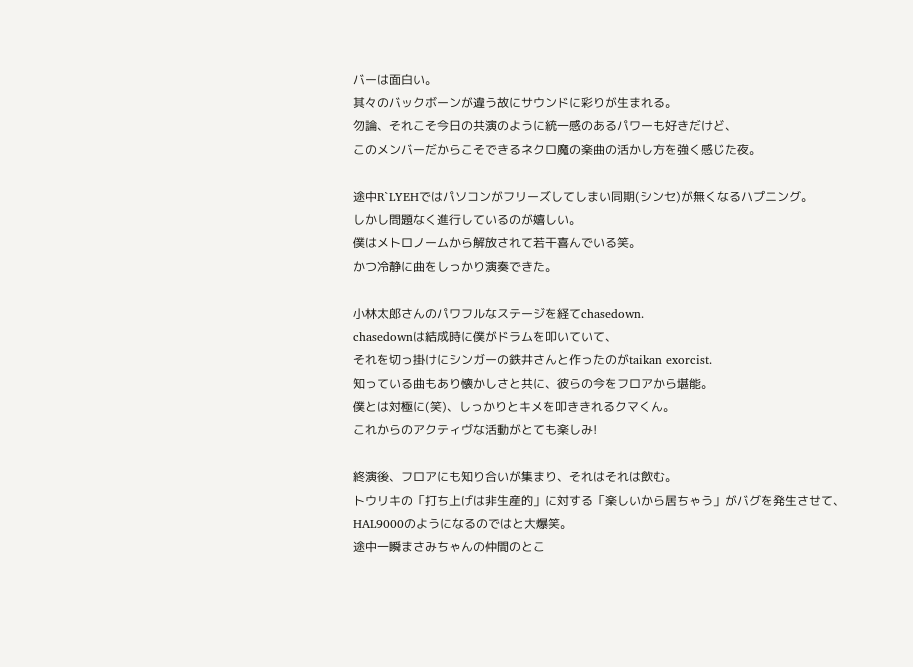バーは面白い。
其々のバックボーンが違う故にサウンドに彩りが生まれる。
勿論、それこそ今日の共演のように統一感のあるパワーも好きだけど、
このメンバーだからこそできるネクロ魔の楽曲の活かし方を強く感じた夜。

途中R`LYEHではパソコンがフリーズしてしまい同期(シンセ)が無くなるハプニング。
しかし問題なく進行しているのが嬉しい。
僕はメトロノームから解放されて若干喜んでいる笑。
かつ冷静に曲をしっかり演奏できた。

小林太郎さんのパワフルなステージを経てchasedown.
chasedownは結成時に僕がドラムを叩いていて、
それを切っ掛けにシンガーの鉄井さんと作ったのがtaikan exorcist.
知っている曲もあり懐かしさと共に、彼らの今をフロアから堪能。
僕とは対極に(笑)、しっかりとキメを叩ききれるクマくん。
これからのアクティヴな活動がとても楽しみ!

終演後、フロアにも知り合いが集まり、それはそれは飲む。
トウリキの「打ち上げは非生産的」に対する「楽しいから居ちゃう」がバグを発生させて、
HAL9000のようになるのではと大爆笑。
途中一瞬まさみちゃんの仲間のとこ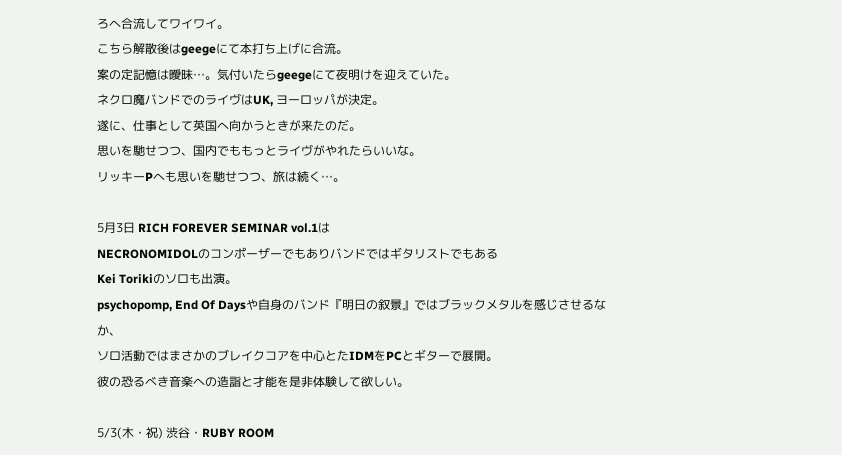ろへ合流してワイワイ。
こちら解散後はgeegeにて本打ち上げに合流。
案の定記憶は曖昧…。気付いたらgeegeにて夜明けを迎えていた。
ネクロ魔バンドでのライヴはUK, ヨーロッパが決定。
遂に、仕事として英国へ向かうときが来たのだ。
思いを馳せつつ、国内でももっとライヴがやれたらいいな。
リッキーPへも思いを馳せつつ、旅は続く…。

5月3日 RICH FOREVER SEMINAR vol.1は
NECRONOMIDOLのコンポーザーでもありバンドではギタリストでもある
Kei Torikiのソロも出演。
psychopomp, End Of Daysや自身のバンド『明日の叙景』ではブラックメタルを感じさせるなか、
ソロ活動ではまさかのブレイクコアを中心とたIDMをPCとギターで展開。
彼の恐るべき音楽への造詣と才能を是非体験して欲しい。

5/3(木・祝) 渋谷・RUBY ROOM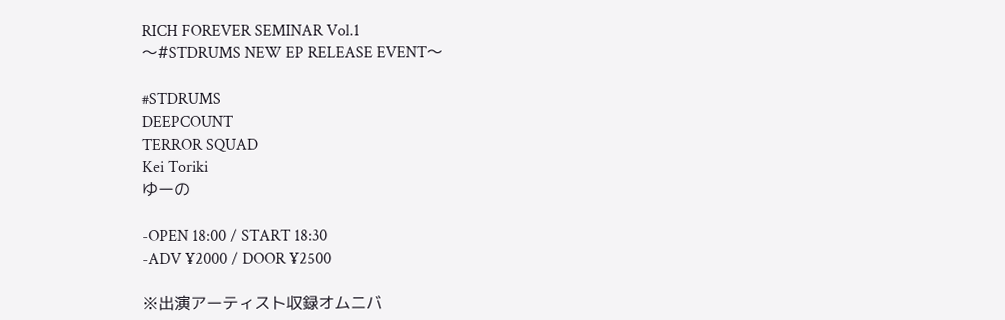RICH FOREVER SEMINAR Vol.1
〜#STDRUMS NEW EP RELEASE EVENT〜

#STDRUMS
DEEPCOUNT
TERROR SQUAD
Kei Toriki
ゆーの

-OPEN 18:00 / START 18:30
-ADV ¥2000 / DOOR ¥2500

※出演アーティスト収録オムニバ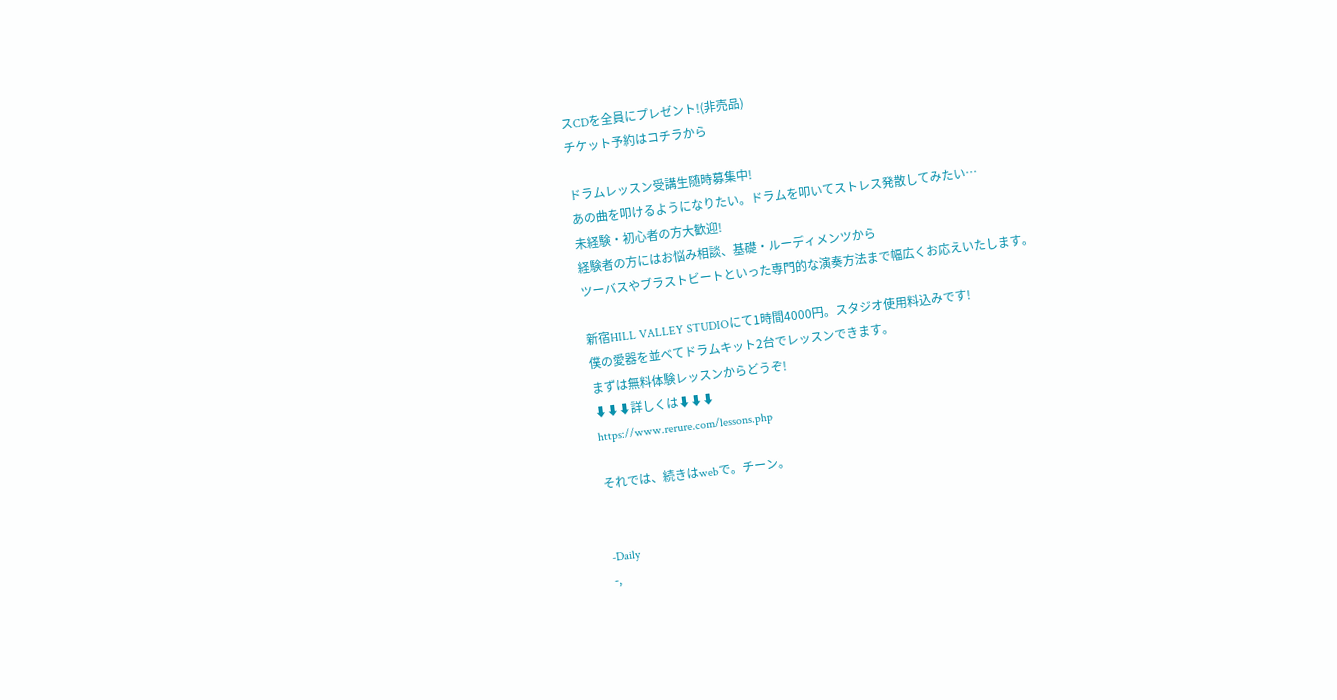スCDを全員にプレゼント!(非売品)
チケット予約はコチラから

ドラムレッスン受講生随時募集中!
あの曲を叩けるようになりたい。ドラムを叩いてストレス発散してみたい…
未経験・初心者の方大歓迎!
経験者の方にはお悩み相談、基礎・ルーディメンツから
ツーバスやブラストビートといった専門的な演奏方法まで幅広くお応えいたします。

新宿HILL VALLEY STUDIOにて1時間4000円。スタジオ使用料込みです!
僕の愛器を並べてドラムキット2台でレッスンできます。
まずは無料体験レッスンからどうぞ!
⬇⬇⬇詳しくは⬇⬇⬇
https://www.rerure.com/lessons.php

それでは、続きはwebで。チーン。


-Daily
-,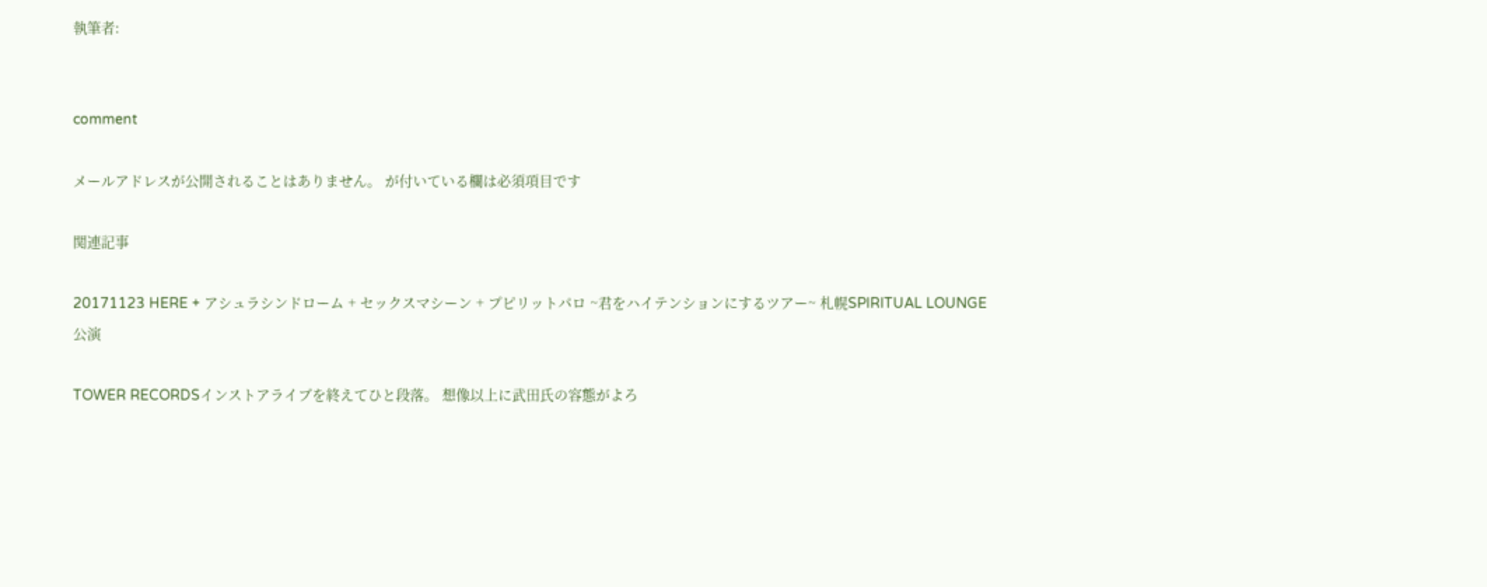執筆者:


comment

メールアドレスが公開されることはありません。 が付いている欄は必須項目です

関連記事

20171123 HERE + アシュラシンドローム + セックスマシーン + プピリットパロ ~君をハイテンションにするツアー~ 札幌SPIRITUAL LOUNGE 公演

TOWER RECORDSインストアライブを終えてひと段落。 想像以上に武田氏の容態がよろ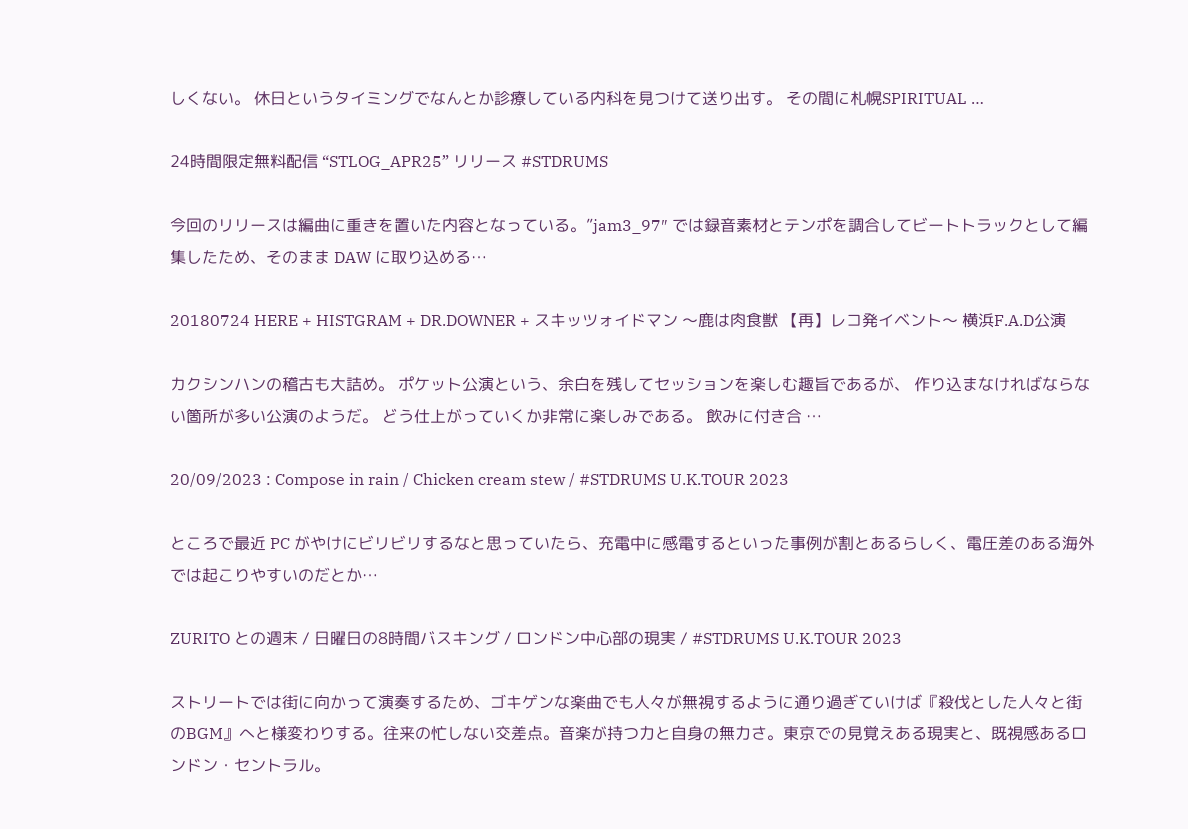しくない。 休日というタイミングでなんとか診療している内科を見つけて送り出す。 その間に札幌SPIRITUAL …

24時間限定無料配信 “STLOG_APR25” リリース #STDRUMS

今回のリリースは編曲に重きを置いた内容となっている。”jam3_97″ では録音素材とテンポを調合してビートトラックとして編集したため、そのまま DAW に取り込める…

20180724 HERE + HISTGRAM + DR.DOWNER + スキッツォイドマン 〜鹿は肉食獣 【再】レコ発イベント〜 横浜F.A.D公演

カクシンハンの稽古も大詰め。 ポケット公演という、余白を残してセッションを楽しむ趣旨であるが、 作り込まなければならない箇所が多い公演のようだ。 どう仕上がっていくか非常に楽しみである。 飲みに付き合 …

20/09/2023 : Compose in rain / Chicken cream stew / #STDRUMS U.K.TOUR 2023

ところで最近 PC がやけにビリビリするなと思っていたら、充電中に感電するといった事例が割とあるらしく、電圧差のある海外では起こりやすいのだとか…

ZURITO との週末 / 日曜日の8時間バスキング / ロンドン中心部の現実 / #STDRUMS U.K.TOUR 2023

ストリートでは街に向かって演奏するため、ゴキゲンな楽曲でも人々が無視するように通り過ぎていけば『殺伐とした人々と街のBGM』へと様変わりする。往来の忙しない交差点。音楽が持つ力と自身の無力さ。東京での見覚えある現実と、既視感あるロンドン・セントラル。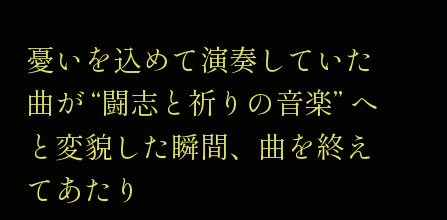憂いを込めて演奏していた曲が “闘志と祈りの音楽” へと変貌した瞬間、曲を終えてあたり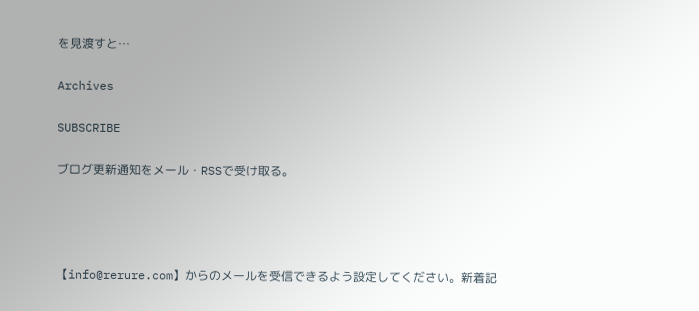を見渡すと…

Archives

SUBSCRIBE

ブログ更新通知をメール・RSSで受け取る。




【info@rerure.com】からのメールを受信できるよう設定してください。新着記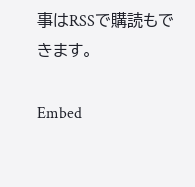事はRSSで購読もできます。

Embed